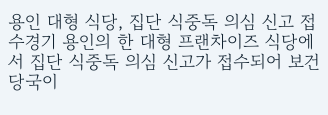용인 대형 식당, 집단 식중독 의심 신고 접수경기 용인의 한 대형 프랜차이즈 식당에서 집단 식중독 의심 신고가 접수되어 보건 당국이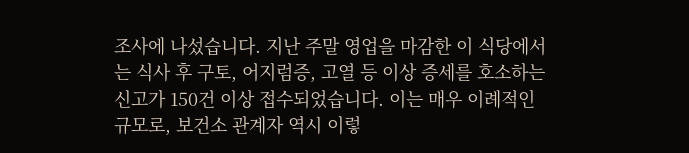조사에 나섰습니다. 지난 주말 영업을 마감한 이 식당에서는 식사 후 구토, 어지럼증, 고열 등 이상 증세를 호소하는 신고가 150건 이상 접수되었습니다. 이는 매우 이례적인 규모로, 보건소 관계자 역시 이렇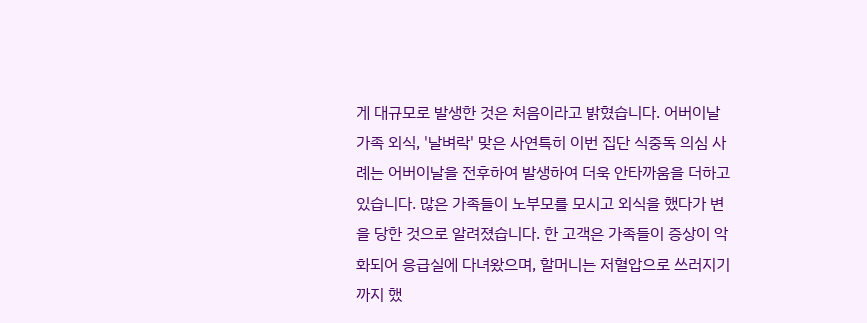게 대규모로 발생한 것은 처음이라고 밝혔습니다. 어버이날 가족 외식, '날벼락' 맞은 사연특히 이번 집단 식중독 의심 사례는 어버이날을 전후하여 발생하여 더욱 안타까움을 더하고 있습니다. 많은 가족들이 노부모를 모시고 외식을 했다가 변을 당한 것으로 알려졌습니다. 한 고객은 가족들이 증상이 악화되어 응급실에 다녀왔으며, 할머니는 저혈압으로 쓰러지기까지 했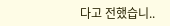다고 전했습니..